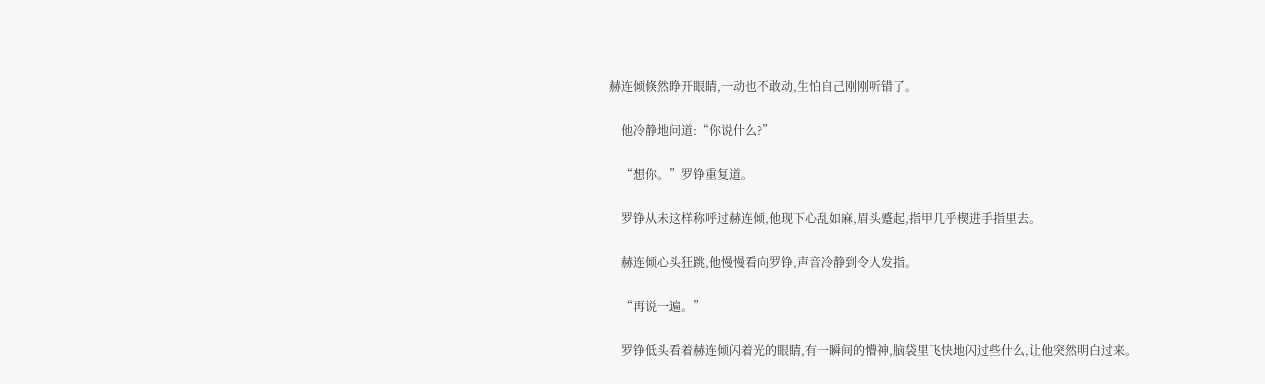赫连倾倏然睁开眼睛,一动也不敢动,生怕自己刚刚听错了。

    他冷静地问道:“你说什么?”

    “想你。”罗铮重复道。

    罗铮从未这样称呼过赫连倾,他现下心乱如麻,眉头蹙起,指甲几乎楔进手指里去。

    赫连倾心头狂跳,他慢慢看向罗铮,声音冷静到令人发指。

    “再说一遍。”

    罗铮低头看着赫连倾闪着光的眼睛,有一瞬间的懵神,脑袋里飞快地闪过些什么,让他突然明白过来。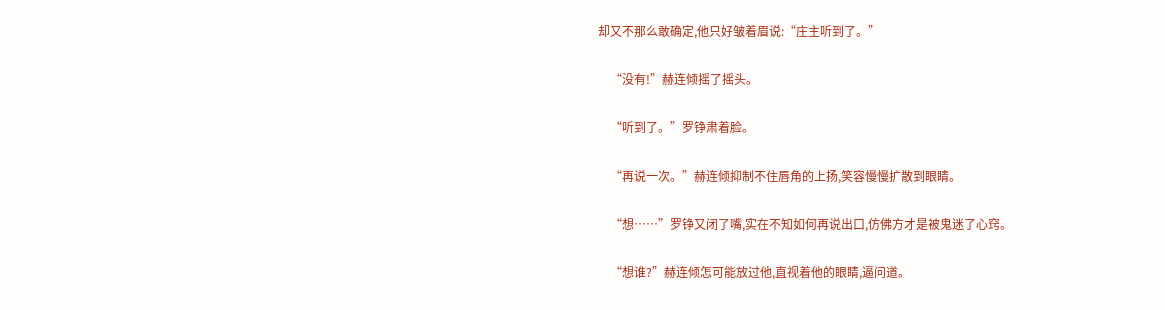却又不那么敢确定,他只好皱着眉说:“庄主听到了。”

    “没有!”赫连倾摇了摇头。

    “听到了。”罗铮肃着脸。

    “再说一次。”赫连倾抑制不住唇角的上扬,笑容慢慢扩散到眼睛。

    “想……”罗铮又闭了嘴,实在不知如何再说出口,仿佛方才是被鬼迷了心窍。

    “想谁?”赫连倾怎可能放过他,直视着他的眼睛,逼问道。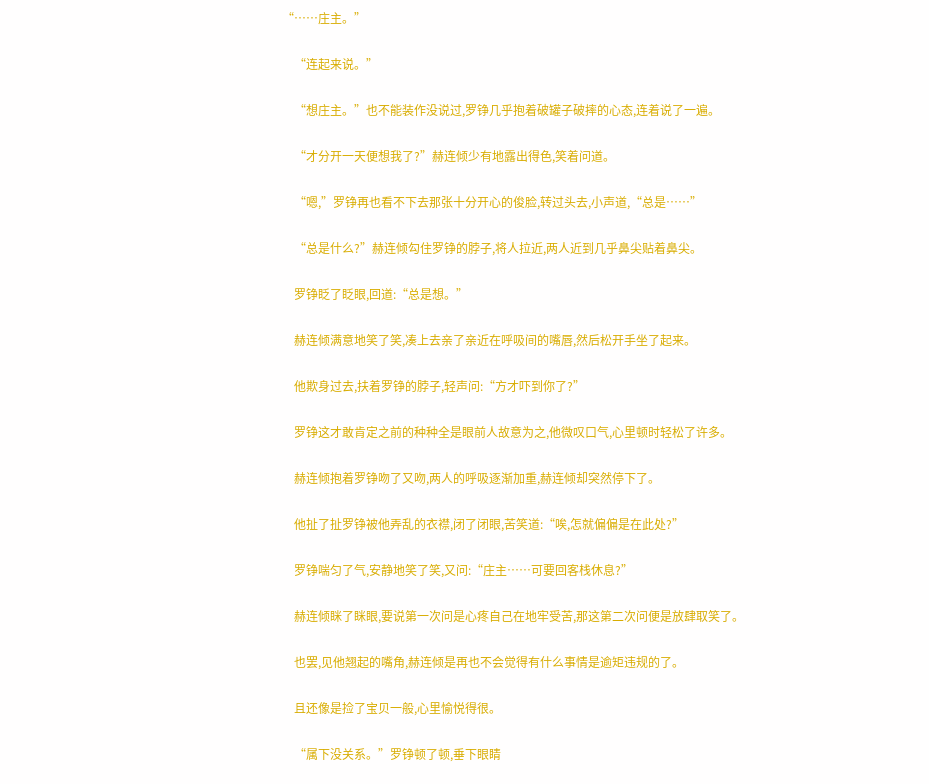“……庄主。”

    “连起来说。”

    “想庄主。”也不能装作没说过,罗铮几乎抱着破罐子破摔的心态,连着说了一遍。

    “才分开一天便想我了?”赫连倾少有地露出得色,笑着问道。

    “嗯,”罗铮再也看不下去那张十分开心的俊脸,转过头去,小声道,“总是……”

    “总是什么?”赫连倾勾住罗铮的脖子,将人拉近,两人近到几乎鼻尖贴着鼻尖。

    罗铮眨了眨眼,回道:“总是想。”

    赫连倾满意地笑了笑,凑上去亲了亲近在呼吸间的嘴唇,然后松开手坐了起来。

    他欺身过去,扶着罗铮的脖子,轻声问:“方才吓到你了?”

    罗铮这才敢肯定之前的种种全是眼前人故意为之,他微叹口气,心里顿时轻松了许多。

    赫连倾抱着罗铮吻了又吻,两人的呼吸逐渐加重,赫连倾却突然停下了。

    他扯了扯罗铮被他弄乱的衣襟,闭了闭眼,苦笑道:“唉,怎就偏偏是在此处?”

    罗铮喘匀了气,安静地笑了笑,又问:“庄主……可要回客栈休息?”

    赫连倾眯了眯眼,要说第一次问是心疼自己在地牢受苦,那这第二次问便是放肆取笑了。

    也罢,见他翘起的嘴角,赫连倾是再也不会觉得有什么事情是逾矩违规的了。

    且还像是捡了宝贝一般,心里愉悦得很。

    “属下没关系。”罗铮顿了顿,垂下眼睛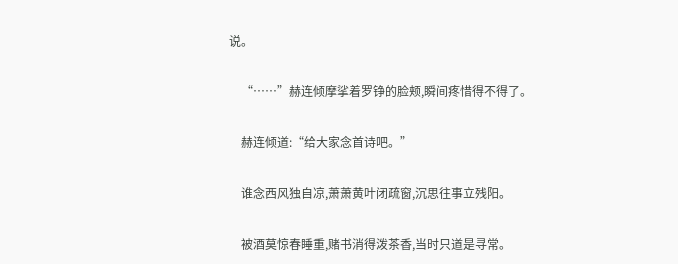说。

    “……”赫连倾摩挲着罗铮的脸颊,瞬间疼惜得不得了。

    赫连倾道:“给大家念首诗吧。”

    谁念西风独自凉,萧萧黄叶闭疏窗,沉思往事立残阳。

    被酒莫惊春睡重,赌书消得泼茶香,当时只道是寻常。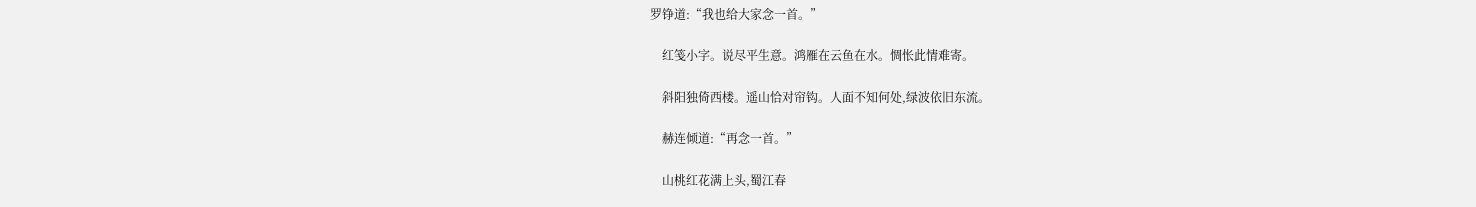罗铮道:“我也给大家念一首。”

    红笺小字。说尽平生意。鸿雁在云鱼在水。惆怅此情难寄。

    斜阳独倚西楼。遥山恰对帘钩。人面不知何处,绿波依旧东流。

    赫连倾道:“再念一首。”

    山桃红花满上头,蜀江春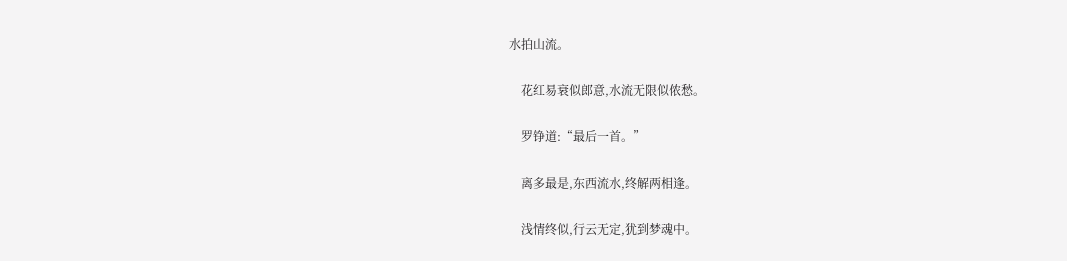水拍山流。

    花红易衰似郎意,水流无限似侬愁。

    罗铮道:“最后一首。”

    离多最是,东西流水,终解两相逢。

    浅情终似,行云无定,犹到梦魂中。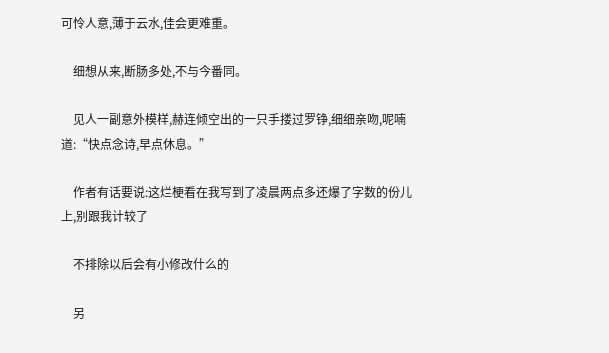可怜人意,薄于云水,佳会更难重。

    细想从来,断肠多处,不与今番同。

    见人一副意外模样,赫连倾空出的一只手搂过罗铮,细细亲吻,呢喃道:“快点念诗,早点休息。”

    作者有话要说:这烂梗看在我写到了凌晨两点多还爆了字数的份儿上,别跟我计较了

    不排除以后会有小修改什么的

    另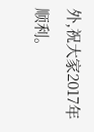外,祝大家2017年顺利。